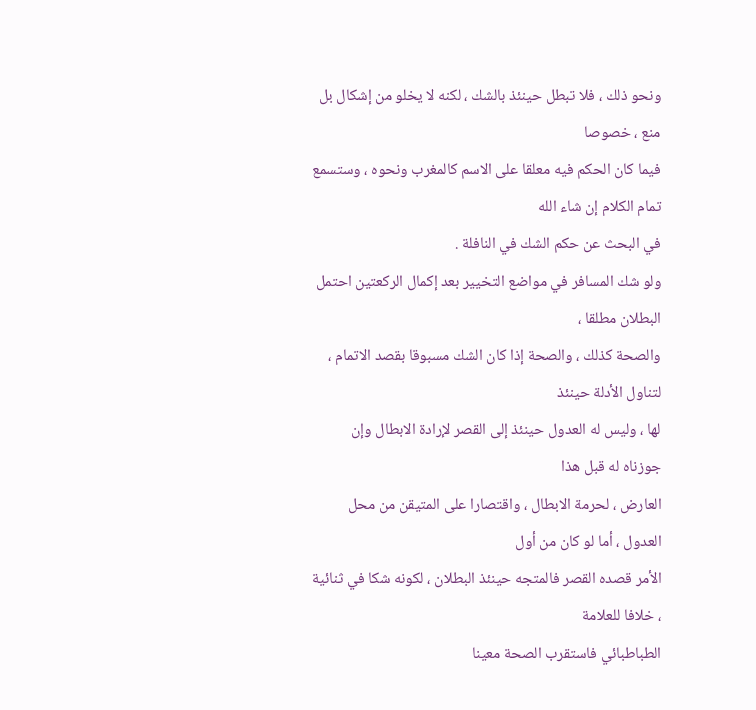ونحو ذلك ، فلا تبطل حينئذ بالشك ، لكنه لا يخلو من إشكال بل منع ، خصوصا
فيما كان الحكم فيه معلقا على الاسم كالمغرب ونحوه ، وستسمع تمام الكلام إن شاء الله
في البحث عن حكم الشك في النافلة .
ولو شك المسافر في مواضع التخيير بعد إكمال الركعتين احتمل البطلان مطلقا ،
والصحة كذلك ، والصحة إذا كان الشك مسبوقا بقصد الاتمام ، لتناول الأدلة حينئذ
لها ، وليس له العدول حينئذ إلى القصر لإرادة الابطال وإن جوزناه له قبل هذا
العارض ، لحرمة الابطال ، واقتصارا على المتيقن من محل العدول ، أما لو كان من أول
الأمر قصده القصر فالمتجه حينئذ البطلان ، لكونه شكا في ثنائية ، خلافا للعلامة
الطباطبائي فاستقرب الصحة معينا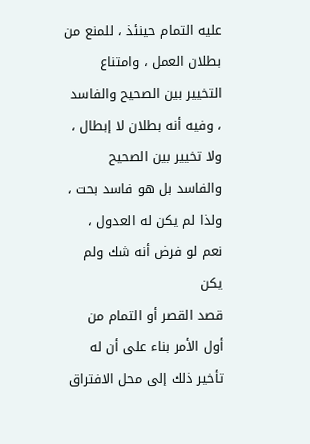عليه التمام حينئذ ، للمنع من بطلان العمل ، وامتناع
التخيير بين الصحيح والفاسد ، وفيه أنه بطلان لا إبطال ، ولا تخيير بين الصحيح
والفاسد بل هو فاسد بحت ، ولذا لم يكن له العدول ، نعم لو فرض أنه شك ولم يكن
قصد القصر أو التمام من أول الأمر بناء على أن له تأخير ذلك إلى محل الافتراق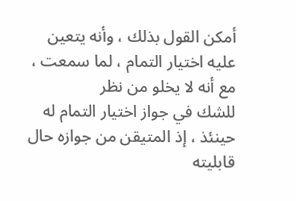أمكن القول بذلك ، وأنه يتعين عليه اختيار التمام ، لما سمعت ، مع أنه لا يخلو من نظر
للشك في جواز اختيار التمام له حينئذ ، إذ المتيقن من جوازه حال قابليته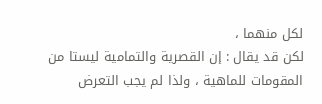لكل منهما ،
لكن قد يقال : إن القصرية والتمامية ليستا من المقومات للماهية ، ولذا لم يجب التعرض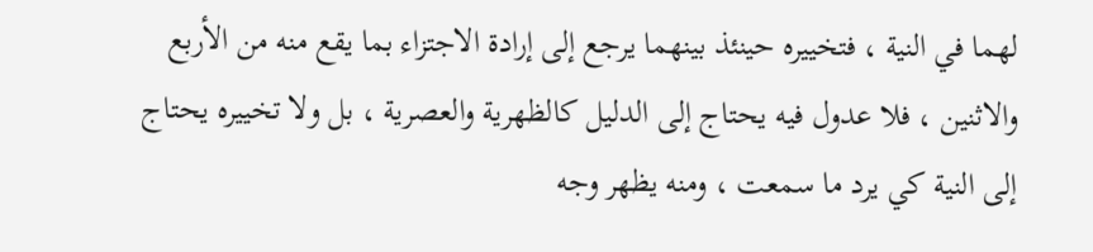لهما في النية ، فتخييره حينئذ بينهما يرجع إلى إرادة الاجتزاء بما يقع منه من الأربع
والاثنين ، فلا عدول فيه يحتاج إلى الدليل كالظهرية والعصرية ، بل ولا تخييره يحتاج
إلى النية كي يرد ما سمعت ، ومنه يظهر وجه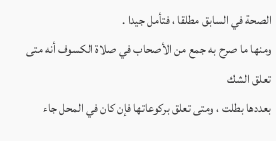الصحة في السابق مطلقا ، فتأمل جيدا .
ومنها ما صرح به جمع من الأصحاب في صلاة الكسوف أنه متى تعلق الشك
بعددها بطلت ، ومتى تعلق بركوعاتها فإن كان في المحل جاء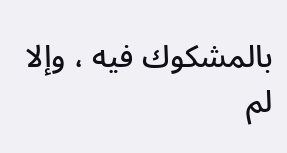بالمشكوك فيه ، وإلا لم